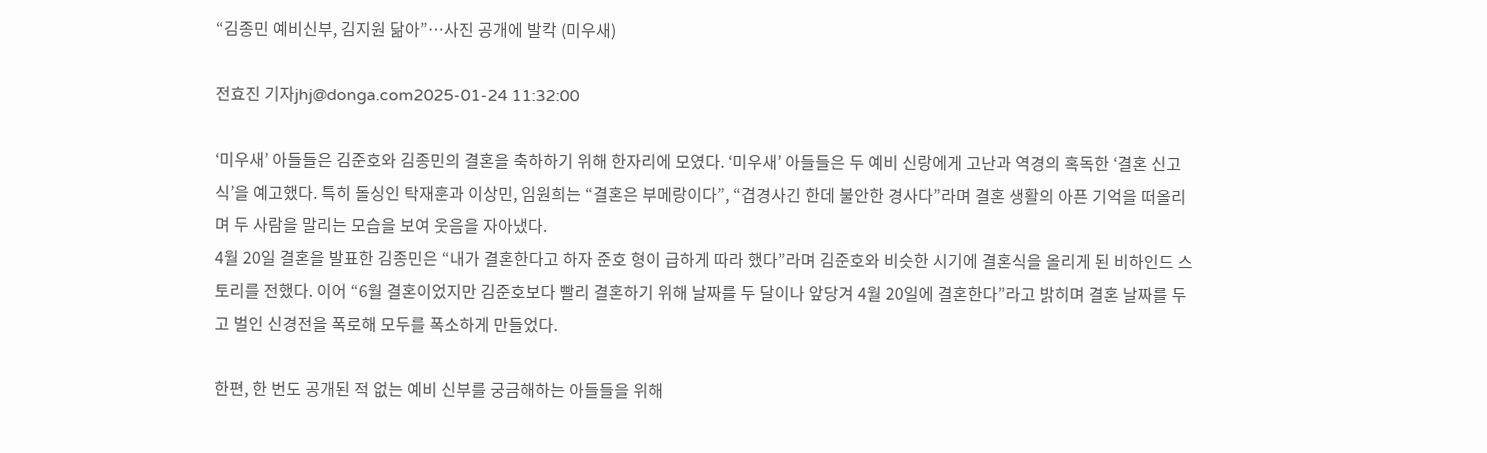“김종민 예비신부, 김지원 닮아”…사진 공개에 발칵 (미우새)

전효진 기자jhj@donga.com2025-01-24 11:32:00

‘미우새’ 아들들은 김준호와 김종민의 결혼을 축하하기 위해 한자리에 모였다. ‘미우새’ 아들들은 두 예비 신랑에게 고난과 역경의 혹독한 ‘결혼 신고식’을 예고했다. 특히 돌싱인 탁재훈과 이상민, 임원희는 “결혼은 부메랑이다”, “겹경사긴 한데 불안한 경사다”라며 결혼 생활의 아픈 기억을 떠올리며 두 사람을 말리는 모습을 보여 웃음을 자아냈다.
4월 20일 결혼을 발표한 김종민은 “내가 결혼한다고 하자 준호 형이 급하게 따라 했다”라며 김준호와 비슷한 시기에 결혼식을 올리게 된 비하인드 스토리를 전했다. 이어 “6월 결혼이었지만 김준호보다 빨리 결혼하기 위해 날짜를 두 달이나 앞당겨 4월 20일에 결혼한다”라고 밝히며 결혼 날짜를 두고 벌인 신경전을 폭로해 모두를 폭소하게 만들었다.

한편, 한 번도 공개된 적 없는 예비 신부를 궁금해하는 아들들을 위해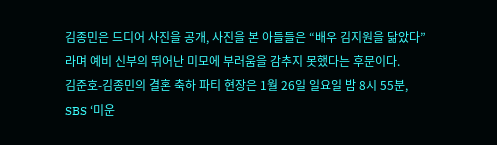김종민은 드디어 사진을 공개, 사진을 본 아들들은 “배우 김지원을 닮았다”라며 예비 신부의 뛰어난 미모에 부러움을 감추지 못했다는 후문이다.
김준호-김종민의 결혼 축하 파티 현장은 1월 26일 일요일 밤 8시 55분, SBS ‘미운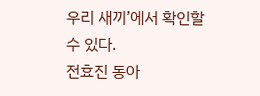우리 새끼’에서 확인할 수 있다.
전효진 동아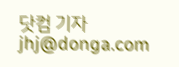닷컴 기자 jhj@donga.com